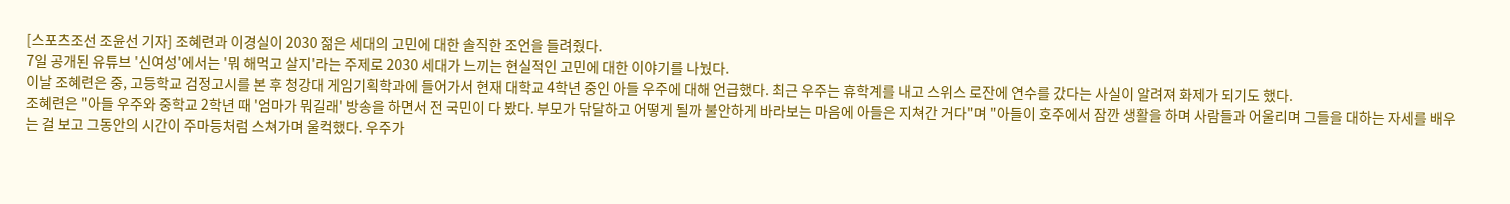[스포츠조선 조윤선 기자] 조혜련과 이경실이 2030 젊은 세대의 고민에 대한 솔직한 조언을 들려줬다.
7일 공개된 유튜브 '신여성'에서는 '뭐 해먹고 살지'라는 주제로 2030 세대가 느끼는 현실적인 고민에 대한 이야기를 나눴다.
이날 조혜련은 중, 고등학교 검정고시를 본 후 청강대 게임기획학과에 들어가서 현재 대학교 4학년 중인 아들 우주에 대해 언급했다. 최근 우주는 휴학계를 내고 스위스 로잔에 연수를 갔다는 사실이 알려져 화제가 되기도 했다.
조혜련은 "아들 우주와 중학교 2학년 때 '엄마가 뭐길래' 방송을 하면서 전 국민이 다 봤다. 부모가 닦달하고 어떻게 될까 불안하게 바라보는 마음에 아들은 지쳐간 거다"며 "아들이 호주에서 잠깐 생활을 하며 사람들과 어울리며 그들을 대하는 자세를 배우는 걸 보고 그동안의 시간이 주마등처럼 스쳐가며 울컥했다. 우주가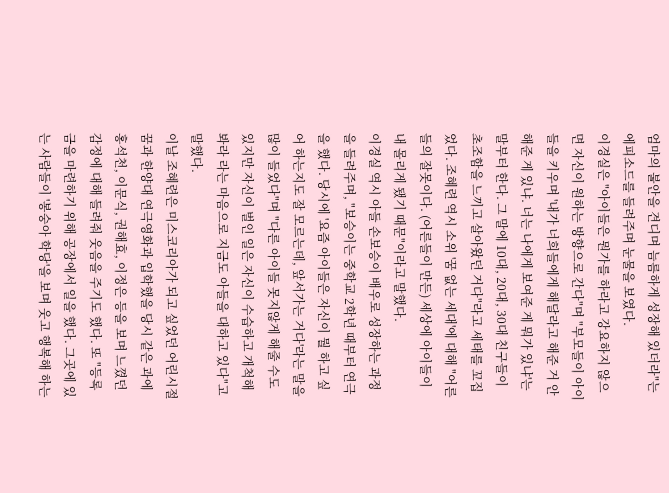엄마의 불안을 견디며 늠름하게 성장해 있더라"는 에피소드를 들려주며 눈물을 보였다.
이경실은 "아이들은 뭔가를 하라고 강요하지 않으면 자신이 원하는 방향으로 간다"며 "부모들이 아이들을 키우며 '내가 너희들에게 해달라고 해준 거 안 해준 게 있냐. 너는 나에게 보여준 게 뭐가 있냐'는 말부터 한다. 그 말에 10대, 20대, 30대 친구들이 초조함을 느끼고 살아왔던 거다"라고 세태를 꼬집었다. 조혜련 역시 소위 '꿈 없는 세대'에 대해 "어른들의 잘못이다. (어른들이 만든) 세상에 아이들이 내 몰리게 됐기 때문"이라고 말했다.
이경실 역시 아들 손보승이 배우로 성장하는 과정을 들려주며, "보승이는 중학교 2학년 때부터 연극을 했다. 당시에 '요즘 아이들은 자신이 뭘 하고 싶어 하는지도 잘 모르는데, 앞서가는 거다'라는 말을 많이 들었다"며 "다른 아이들 못지않게 해줄 수도 있지만 자신이 벌인 일은 자신이 수습하고 개척해 봐라 라는 마음으로 지금도 아들을 대하고 있다"고 말했다.
이날 조혜련은 미스코리아가 되고 싶었던 어린시절 꿈과 한양대 연극영화과 입학했을 당시 같은 과에 홍석천, 이문식, 권해효, 이정은 등을 보며 느꼈던 감정에 대해 들려줘 웃음을 주기도 했다. 또 "등록금을 마련하기 위해 공장에서 일을 했다. 그곳에 있는 사람들이 '봉숭아 학당'을 보며 웃고 행복해 하는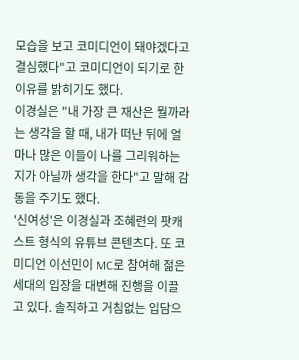모습을 보고 코미디언이 돼야겠다고 결심했다"고 코미디언이 되기로 한 이유를 밝히기도 했다.
이경실은 "내 가장 큰 재산은 뭘까라는 생각을 할 때, 내가 떠난 뒤에 얼마나 많은 이들이 나를 그리워하는 지가 아닐까 생각을 한다"고 말해 감동을 주기도 했다.
'신여성'은 이경실과 조혜련의 팟캐스트 형식의 유튜브 콘텐츠다. 또 코미디언 이선민이 MC로 참여해 젊은 세대의 입장을 대변해 진행을 이끌고 있다. 솔직하고 거침없는 입담으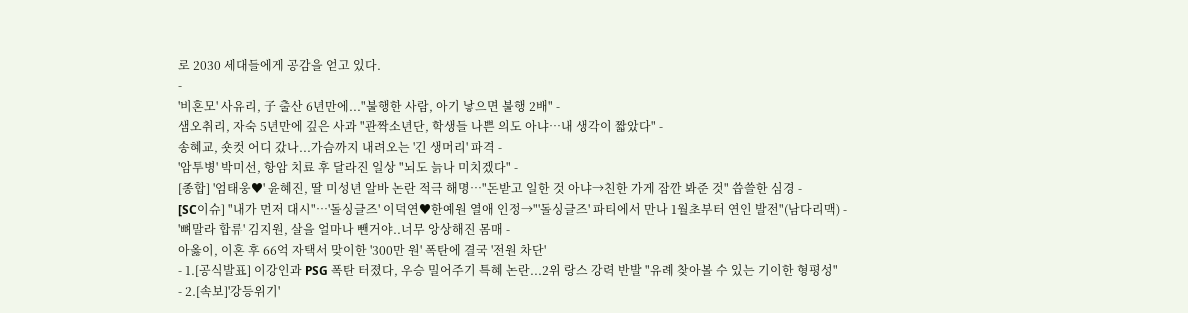로 2030 세대들에게 공감을 얻고 있다.
-
'비혼모' 사유리, 子 출산 6년만에..."불행한 사람, 아기 낳으면 불행 2배" -
샘오취리, 자숙 5년만에 깊은 사과 "관짝소년단, 학생들 나쁜 의도 아냐…내 생각이 짧았다" -
송혜교, 숏컷 어디 갔나...가슴까지 내려오는 '긴 생머리' 파격 -
'암투병' 박미선, 항암 치료 후 달라진 일상 "뇌도 늙나 미치겠다" -
[종합] '엄태웅♥' 윤혜진, 딸 미성년 알바 논란 적극 해명…"돈받고 일한 것 아냐→친한 가게 잠깐 봐준 것" 씁쓸한 심경 -
[SC이슈] "내가 먼저 대시"…'돌싱글즈' 이덕연♥한예원 열애 인정→"'돌싱글즈' 파티에서 만나 1월초부터 연인 발전"(남다리맥) -
'뼈말라 합류' 김지원, 살을 얼마나 뺀거야..너무 앙상해진 몸매 -
아옳이, 이혼 후 66억 자택서 맞이한 '300만 원' 폭탄에 결국 '전원 차단'
- 1.[공식발표] 이강인과 PSG 폭탄 터졌다, 우승 밀어주기 특혜 논란...2위 랑스 강력 반발 "유례 찾아볼 수 있는 기이한 형평성"
- 2.[속보]'강등위기'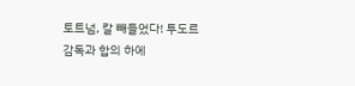토트넘, 칼 빼들었다! 투도르 감독과 합의 하에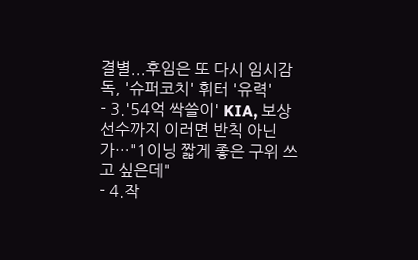결별...후임은 또 다시 임시감독, '슈퍼코치' 휘터 '유력'
- 3.'54억 싹쓸이' KIA, 보상선수까지 이러면 반칙 아닌가…"1이닝 짧게 좋은 구위 쓰고 싶은데"
- 4.작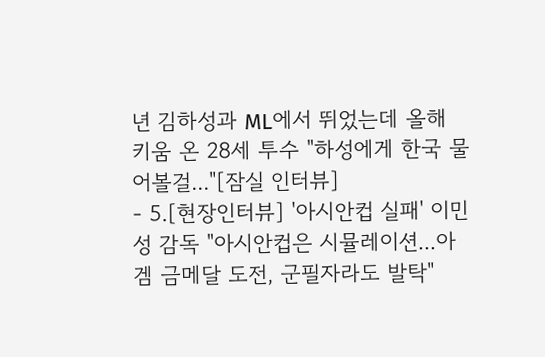년 김하성과 ML에서 뛰었는데 올해 키움 온 28세 투수 "하성에게 한국 물어볼걸..."[잠실 인터뷰]
- 5.[현장인터뷰] '아시안컵 실패' 이민성 감독 "아시안컵은 시뮬레이션...아겜 금메달 도전, 군필자라도 발탁"